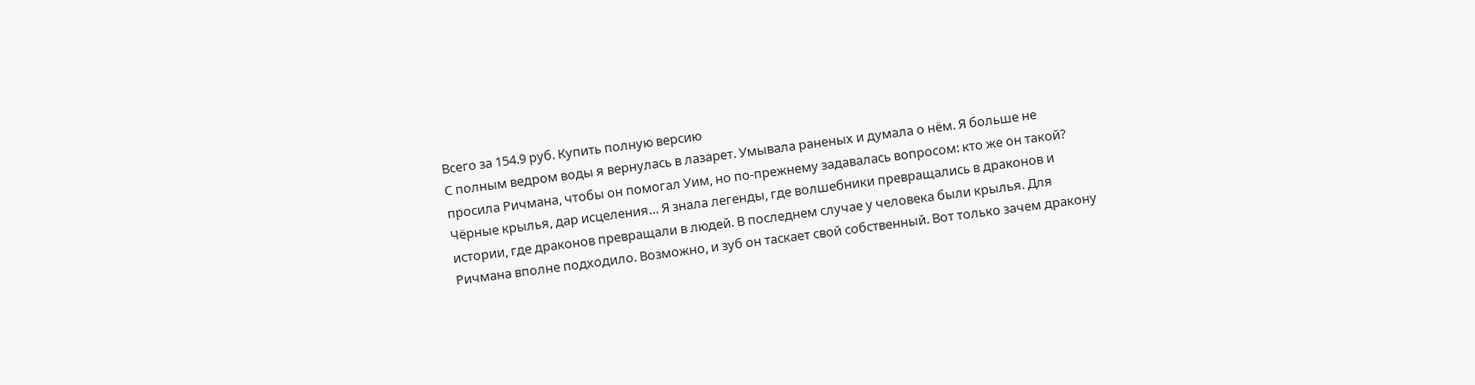Всего за 154.9 руб. Купить полную версию
С полным ведром воды я вернулась в лазарет. Умывала раненых и думала о нём. Я больше не просила Ричмана, чтобы он помогал Уим, но по-прежнему задавалась вопросом: кто же он такой? Чёрные крылья, дар исцеления… Я знала легенды, где волшебники превращались в драконов и истории, где драконов превращали в людей. В последнем случае у человека были крылья. Для Ричмана вполне подходило. Возможно, и зуб он таскает свой собственный. Вот только зачем дракону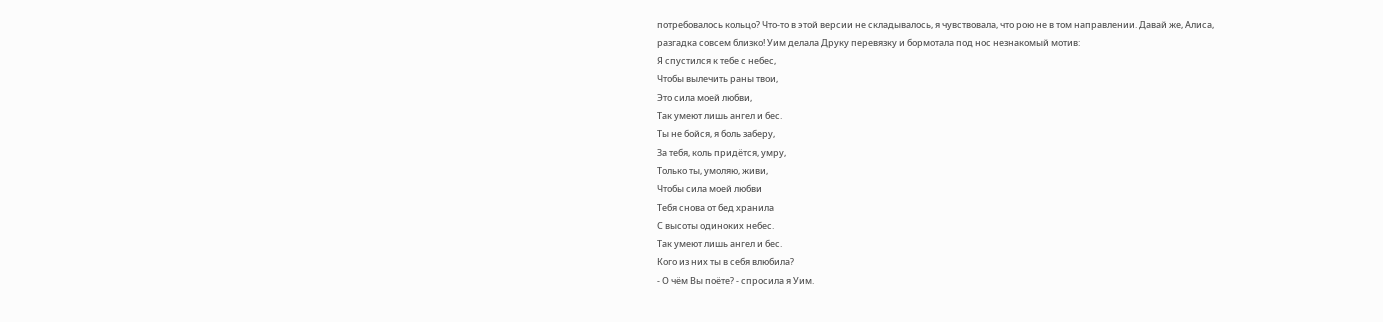потребовалось кольцо? Что-то в этой версии не складывалось, я чувствовала, что рою не в том направлении. Давай же, Алиса, разгадка совсем близко! Уим делала Друку перевязку и бормотала под нос незнакомый мотив:
Я спустился к тебе с небес,
Чтобы вылечить раны твои,
Это сила моей любви,
Так умеют лишь ангел и бес.
Ты не бойся, я боль заберу,
За тебя, коль придётся, умру,
Только ты, умоляю, живи,
Чтобы сила моей любви
Тебя снова от бед хранила
С высоты одиноких небес.
Так умеют лишь ангел и бес.
Кого из них ты в себя влюбила?
- О чём Вы поёте? - спросила я Уим.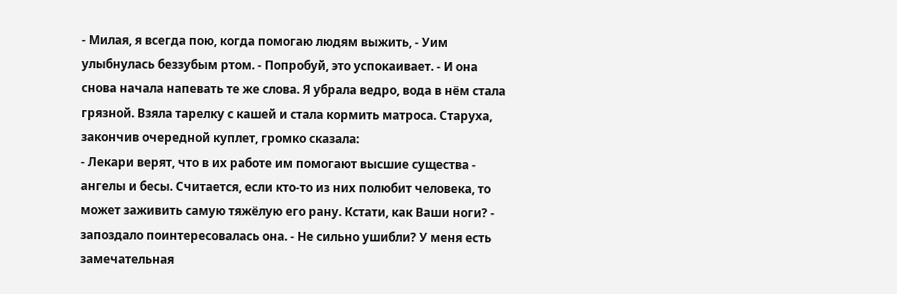- Милая, я всегда пою, когда помогаю людям выжить, - Уим улыбнулась беззубым ртом. - Попробуй, это успокаивает. - И она снова начала напевать те же слова. Я убрала ведро, вода в нём стала грязной. Взяла тарелку с кашей и стала кормить матроса. Старуха, закончив очередной куплет, громко сказала:
- Лекари верят, что в их работе им помогают высшие существа - ангелы и бесы. Считается, если кто-то из них полюбит человека, то может заживить самую тяжёлую его рану. Кстати, как Ваши ноги? - запоздало поинтересовалась она. - Не сильно ушибли? У меня есть замечательная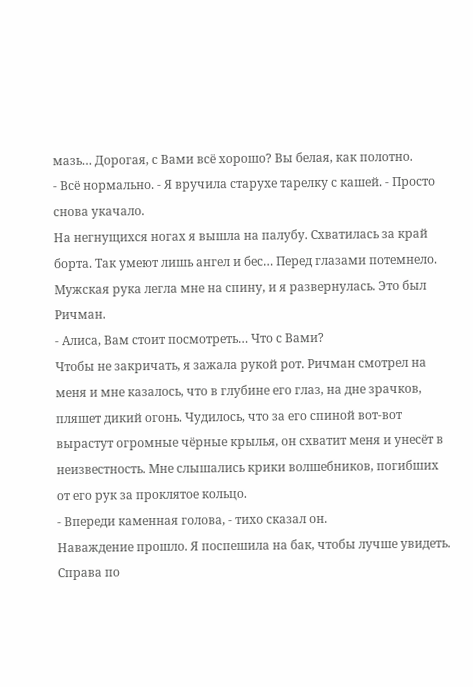мазь… Дорогая, с Вами всё хорошо? Вы белая, как полотно.
- Всё нормально. - Я вручила старухе тарелку с кашей. - Просто снова укачало.
На негнущихся ногах я вышла на палубу. Схватилась за край борта. Так умеют лишь ангел и бес… Перед глазами потемнело. Мужская рука легла мне на спину, и я развернулась. Это был Ричман.
- Алиса, Вам стоит посмотреть… Что с Вами?
Чтобы не закричать, я зажала рукой рот. Ричман смотрел на меня и мне казалось, что в глубине его глаз, на дне зрачков, пляшет дикий огонь. Чудилось, что за его спиной вот-вот вырастут огромные чёрные крылья, он схватит меня и унесёт в неизвестность. Мне слышались крики волшебников, погибших от его рук за проклятое кольцо.
- Впереди каменная голова, - тихо сказал он.
Наваждение прошло. Я поспешила на бак, чтобы лучше увидеть. Справа по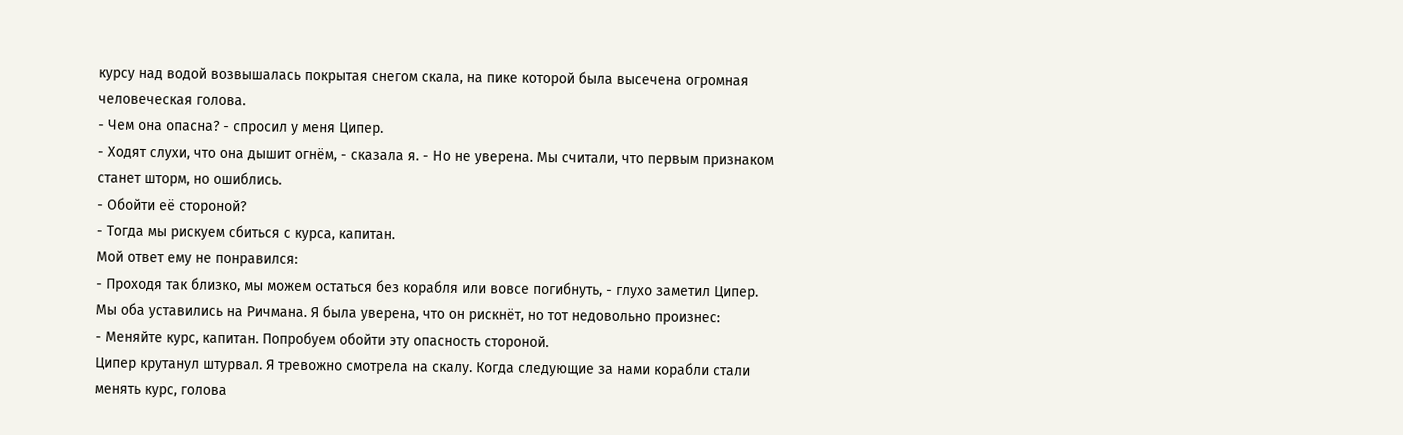курсу над водой возвышалась покрытая снегом скала, на пике которой была высечена огромная человеческая голова.
- Чем она опасна? - спросил у меня Ципер.
- Ходят слухи, что она дышит огнём, - сказала я. - Но не уверена. Мы считали, что первым признаком станет шторм, но ошиблись.
- Обойти её стороной?
- Тогда мы рискуем сбиться с курса, капитан.
Мой ответ ему не понравился:
- Проходя так близко, мы можем остаться без корабля или вовсе погибнуть, - глухо заметил Ципер.
Мы оба уставились на Ричмана. Я была уверена, что он рискнёт, но тот недовольно произнес:
- Меняйте курс, капитан. Попробуем обойти эту опасность стороной.
Ципер крутанул штурвал. Я тревожно смотрела на скалу. Когда следующие за нами корабли стали менять курс, голова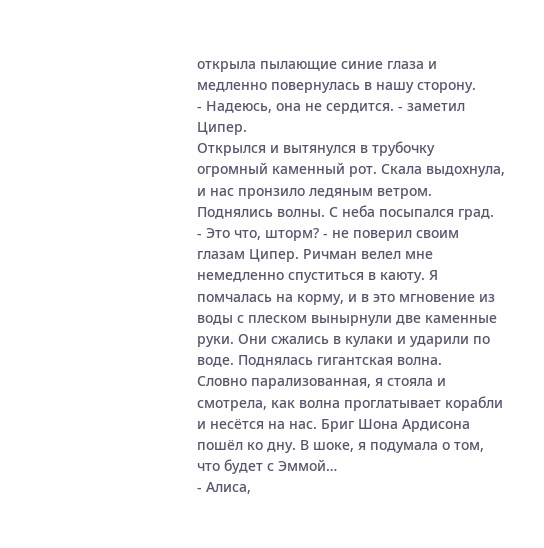открыла пылающие синие глаза и медленно повернулась в нашу сторону.
- Надеюсь, она не сердится. - заметил Ципер.
Открылся и вытянулся в трубочку огромный каменный рот. Скала выдохнула, и нас пронзило ледяным ветром. Поднялись волны. С неба посыпался град.
- Это что, шторм? - не поверил своим глазам Ципер. Ричман велел мне немедленно спуститься в каюту. Я помчалась на корму, и в это мгновение из воды с плеском вынырнули две каменные руки. Они сжались в кулаки и ударили по воде. Поднялась гигантская волна.
Словно парализованная, я стояла и смотрела, как волна проглатывает корабли и несётся на нас. Бриг Шона Ардисона пошёл ко дну. В шоке, я подумала о том, что будет с Эммой…
- Алиса,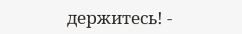держитесь! -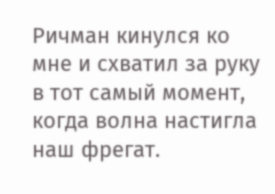Ричман кинулся ко мне и схватил за руку в тот самый момент, когда волна настигла наш фрегат.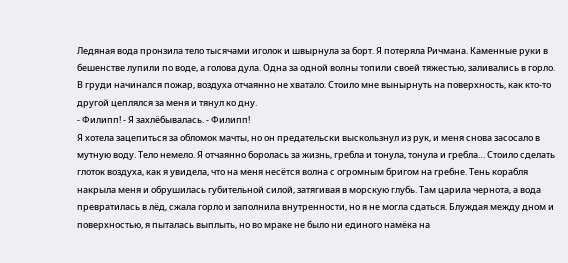Ледяная вода пронзила тело тысячами иголок и швырнула за борт. Я потеряла Ричмана. Каменные руки в бешенстве лупили по воде, а голова дула. Одна за одной волны топили своей тяжестью, заливались в горло. В груди начинался пожар, воздуха отчаянно не хватало. Стоило мне вынырнуть на поверхность, как кто-то другой цеплялся за меня и тянул ко дну.
- Филипп! - Я захлёбывалась. - Филипп!
Я хотела зацепиться за обломок мачты, но он предательски выскользнул из рук, и меня снова засосало в мутную воду. Тело немело. Я отчаянно боролась за жизнь, гребла и тонула, тонула и гребла… Стоило сделать глоток воздуха, как я увидела, что на меня несётся волна с огромным бригом на гребне. Тень корабля накрыла меня и обрушилась губительной силой, затягивая в морскую глубь. Там царила чернота, а вода превратилась в лёд, сжала горло и заполнила внутренности, но я не могла сдаться. Блуждая между дном и поверхностью, я пыталась выплыть, но во мраке не было ни единого намёка на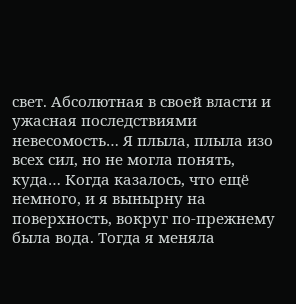свет. Абсолютная в своей власти и ужасная последствиями невесомость… Я плыла, плыла изо всех сил, но не могла понять, куда… Когда казалось, что ещё немного, и я вынырну на поверхность, вокруг по-прежнему была вода. Тогда я меняла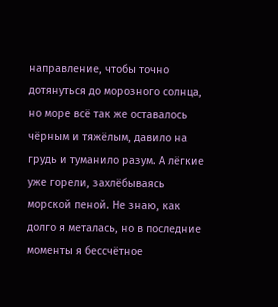направление, чтобы точно дотянуться до морозного солнца, но море всё так же оставалось чёрным и тяжёлым, давило на грудь и туманило разум. А лёгкие уже горели, захлёбываясь морской пеной. Не знаю, как долго я металась, но в последние моменты я бессчётное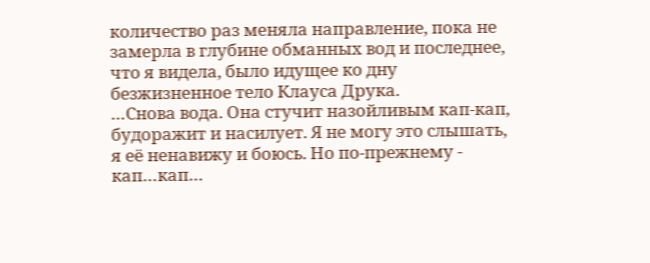количество раз меняла направление, пока не замерла в глубине обманных вод и последнее, что я видела, было идущее ко дну безжизненное тело Клауса Друка.
…Снова вода. Она стучит назойливым кап-кап, будоражит и насилует. Я не могу это слышать, я её ненавижу и боюсь. Но по-прежнему - кап…кап…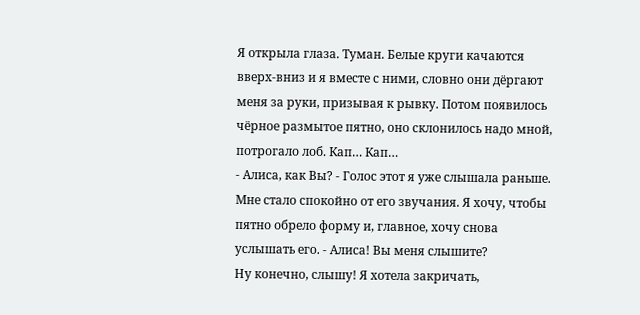Я открыла глаза. Туман. Белые круги качаются вверх-вниз и я вместе с ними, словно они дёргают меня за руки, призывая к рывку. Потом появилось чёрное размытое пятно, оно склонилось надо мной, потрогало лоб. Кап… Кап…
- Алиса, как Вы? - Голос этот я уже слышала раньше. Мне стало спокойно от его звучания. Я хочу, чтобы пятно обрело форму и, главное, хочу снова услышать его. - Алиса! Вы меня слышите?
Ну конечно, слышу! Я хотела закричать,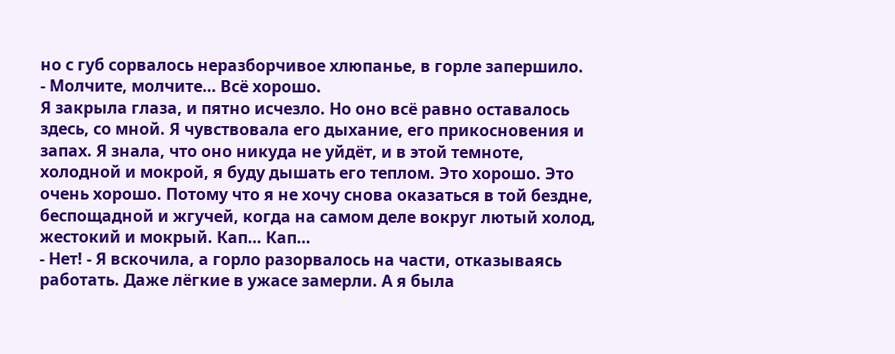но с губ сорвалось неразборчивое хлюпанье, в горле запершило.
- Молчите, молчите… Всё хорошо.
Я закрыла глаза, и пятно исчезло. Но оно всё равно оставалось здесь, со мной. Я чувствовала его дыхание, его прикосновения и запах. Я знала, что оно никуда не уйдёт, и в этой темноте, холодной и мокрой, я буду дышать его теплом. Это хорошо. Это очень хорошо. Потому что я не хочу снова оказаться в той бездне, беспощадной и жгучей, когда на самом деле вокруг лютый холод, жестокий и мокрый. Кап… Кап…
- Нет! - Я вскочила, а горло разорвалось на части, отказываясь работать. Даже лёгкие в ужасе замерли. А я была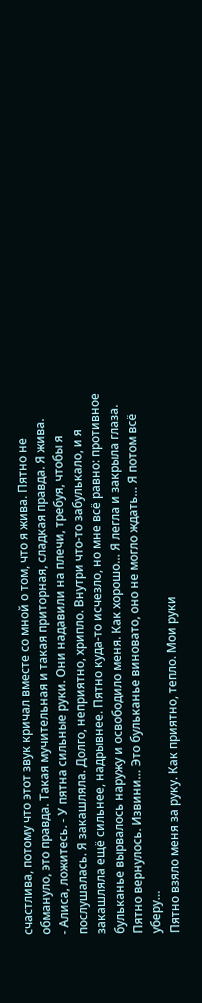счастлива, потому что этот звук кричал вместе со мной о том, что я жива. Пятно не обмануло, это правда. Такая мучительная и такая приторная, сладкая правда. Я жива.
- Алиса, ложитесь. - У пятна сильные руки. Они надавили на плечи, требуя, чтобы я послушалась. Я закашляла. Долго, неприятно, хрипло. Внутри что-то забулькало, и я закашляла ещё сильнее, надрывнее. Пятно куда-то исчезло, но мне всё равно: противное бульканье вырвалось наружу и освободило меня. Как хорошо… Я легла и закрыла глаза. Пятно вернулось. Извини… Это бульканье виновато, оно не могло ждать… Я потом всё уберу…
Пятно взяло меня за руку. Как приятно, тепло. Мои руки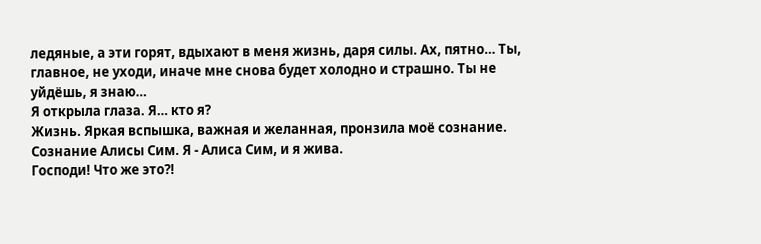ледяные, а эти горят, вдыхают в меня жизнь, даря силы. Ах, пятно… Ты, главное, не уходи, иначе мне снова будет холодно и страшно. Ты не уйдёшь, я знаю…
Я открыла глаза. Я… кто я?
Жизнь. Яркая вспышка, важная и желанная, пронзила моё сознание. Сознание Алисы Сим. Я - Алиса Сим, и я жива.
Господи! Что же это?!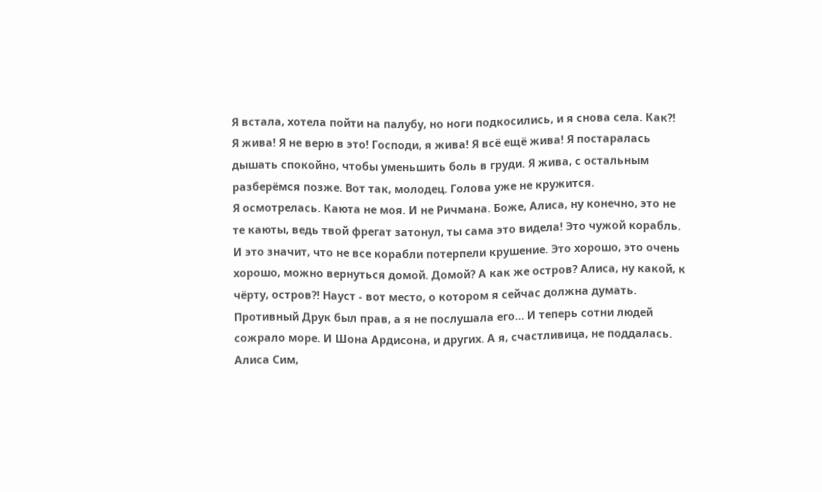Я встала, хотела пойти на палубу, но ноги подкосились, и я снова села. Как?! Я жива! Я не верю в это! Господи, я жива! Я всё ещё жива! Я постаралась дышать спокойно, чтобы уменьшить боль в груди. Я жива, с остальным разберёмся позже. Вот так, молодец. Голова уже не кружится.
Я осмотрелась. Каюта не моя. И не Ричмана. Боже, Алиса, ну конечно, это не те каюты, ведь твой фрегат затонул, ты сама это видела! Это чужой корабль. И это значит, что не все корабли потерпели крушение. Это хорошо, это очень хорошо, можно вернуться домой. Домой? А как же остров? Алиса, ну какой, к чёрту, остров?! Науст - вот место, о котором я сейчас должна думать. Противный Друк был прав, а я не послушала его… И теперь сотни людей сожрало море. И Шона Ардисона, и других. А я, счастливица, не поддалась. Алиса Сим,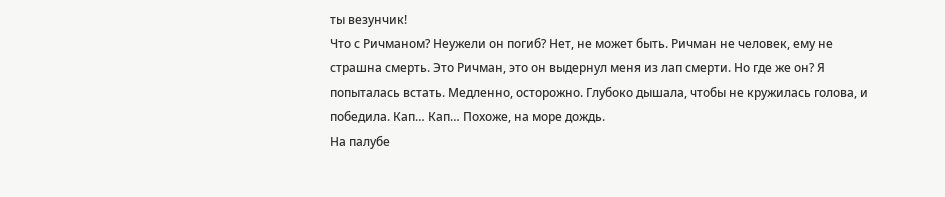ты везунчик!
Что с Ричманом? Неужели он погиб? Нет, не может быть. Ричман не человек, ему не страшна смерть. Это Ричман, это он выдернул меня из лап смерти. Но где же он? Я попыталась встать. Медленно, осторожно. Глубоко дышала, чтобы не кружилась голова, и победила. Кап… Кап… Похоже, на море дождь.
На палубе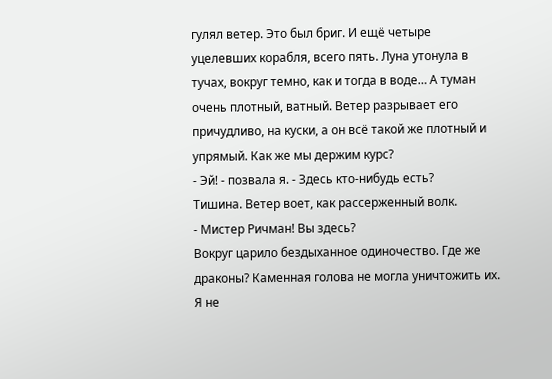гулял ветер. Это был бриг. И ещё четыре уцелевших корабля, всего пять. Луна утонула в тучах, вокруг темно, как и тогда в воде… А туман очень плотный, ватный. Ветер разрывает его причудливо, на куски, а он всё такой же плотный и упрямый. Как же мы держим курс?
- Эй! - позвала я. - Здесь кто-нибудь есть?
Тишина. Ветер воет, как рассерженный волк.
- Мистер Ричман! Вы здесь?
Вокруг царило бездыханное одиночество. Где же драконы? Каменная голова не могла уничтожить их. Я не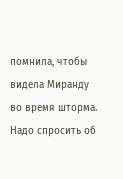помнила, чтобы видела Миранду во время шторма. Надо спросить об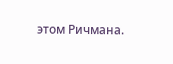этом Ричмана.